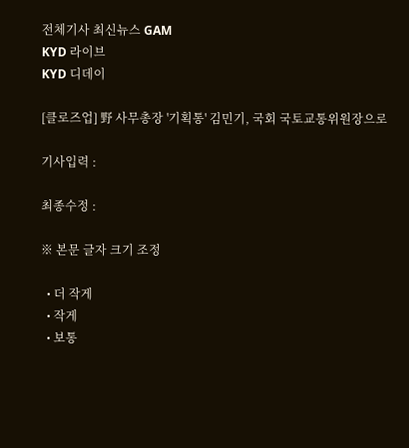전체기사 최신뉴스 GAM
KYD 라이브
KYD 디데이

[클로즈업] 野 사무총장 '기획통' 김민기, 국회 국토교통위원장으로

기사입력 :

최종수정 :

※ 본문 글자 크기 조정

  • 더 작게
  • 작게
  • 보통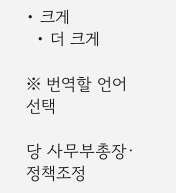• 크게
  • 더 크게

※ 번역할 언어 선택

당 사무부총장·정책조정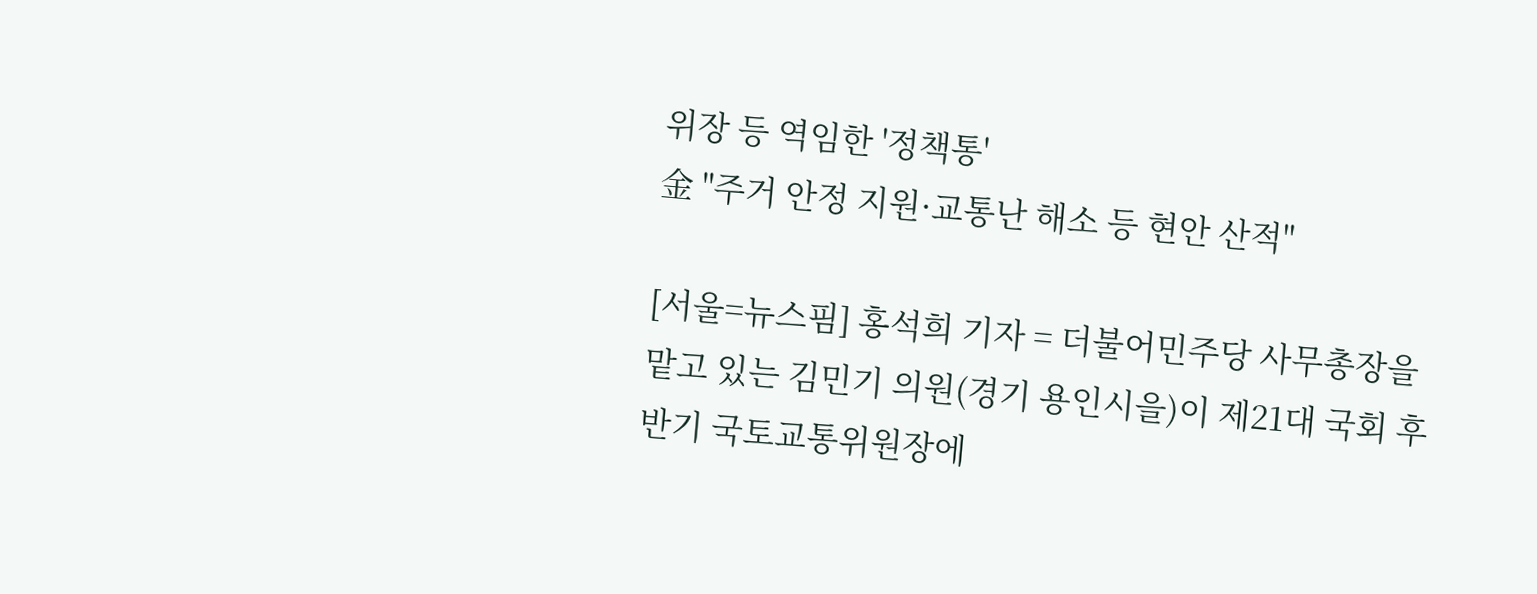위장 등 역임한 '정책통'
金 "주거 안정 지원·교통난 해소 등 현안 산적"

[서울=뉴스핌] 홍석희 기자 = 더불어민주당 사무총장을 맡고 있는 김민기 의원(경기 용인시을)이 제21대 국회 후반기 국토교통위원장에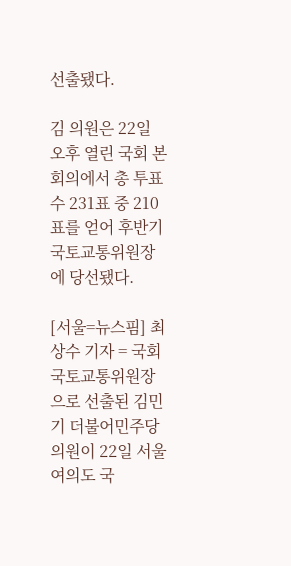선출됐다.

김 의원은 22일 오후 열린 국회 본회의에서 총 투표수 231표 중 210표를 얻어 후반기 국토교통위원장에 당선됐다.

[서울=뉴스핌] 최상수 기자 = 국회 국토교통위원장으로 선출된 김민기 더불어민주당 의원이 22일 서울 여의도 국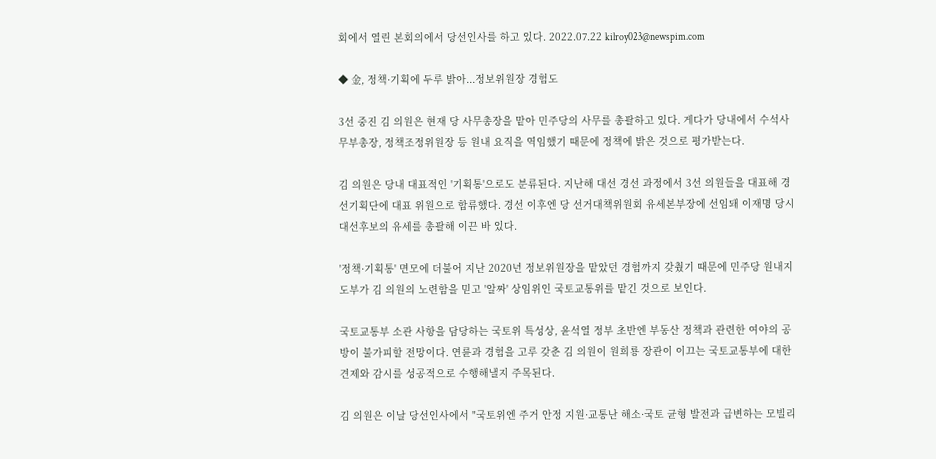회에서 열린 본회의에서 당선인사를 하고 있다. 2022.07.22 kilroy023@newspim.com

◆ 金, 정책·기획에 두루 밝아...정보위원장 경험도

3선 중진 김 의원은 현재 당 사무총장을 맡아 민주당의 사무를 총괄하고 있다. 게다가 당내에서 수석사무부총장, 정책조정위원장 등 원내 요직을 역임했기 때문에 정책에 밝은 것으로 평가받는다.

김 의원은 당내 대표적인 '기획통'으로도 분류된다. 지난해 대선 경선 과정에서 3선 의원들을 대표해 경선기획단에 대표 위원으로 합류했다. 경선 이후엔 당 선거대책위원회 유세본부장에 선임돼 이재명 당시 대선후보의 유세를 총괄해 이끈 바 있다.

'정책·기획통' 면모에 더불어 지난 2020년 정보위원장을 맡았던 경험까지 갖췄기 때문에 민주당 원내지도부가 김 의원의 노련함을 믿고 '알짜' 상임위인 국토교통위를 맡긴 것으로 보인다.

국토교통부 소관 사항을 담당하는 국토위 특성상, 윤석열 정부 초반엔 부동산 정책과 관련한 여야의 공방이 불가피할 전망이다. 연륜과 경험을 고루 갖춘 김 의원이 원희룡 장관이 이끄는 국토교통부에 대한 견제와 감시를 성공적으로 수행해낼지 주목된다.

김 의원은 이날 당선인사에서 "국토위엔 주거 안정 지원·교통난 해소·국토 균형 발전과 급변하는 모빌리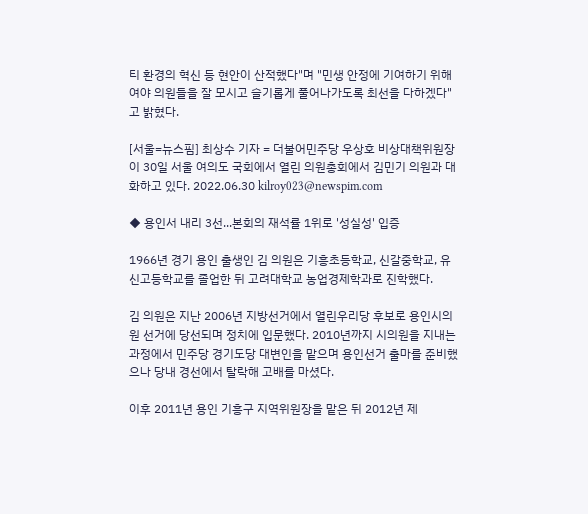티 환경의 혁신 등 현안이 산적했다"며 "민생 안정에 기여하기 위해 여야 의원들을 잘 모시고 슬기롭게 풀어나가도록 최선을 다하겠다"고 밝혔다.

[서울=뉴스핌] 최상수 기자 = 더불어민주당 우상호 비상대책위원장이 30일 서울 여의도 국회에서 열린 의원총회에서 김민기 의원과 대화하고 있다. 2022.06.30 kilroy023@newspim.com

◆ 용인서 내리 3선...본회의 재석률 1위로 '성실성' 입증

1966년 경기 용인 출생인 김 의원은 기흥초등학교, 신갈중학교, 유신고등학교를 졸업한 뒤 고려대학교 농업경제학과로 진학했다.

김 의원은 지난 2006년 지방선거에서 열린우리당 후보로 용인시의원 선거에 당선되며 정치에 입문했다. 2010년까지 시의원을 지내는 과정에서 민주당 경기도당 대변인을 맡으며 용인선거 출마를 준비했으나 당내 경선에서 탈락해 고배를 마셨다.

이후 2011년 용인 기흥구 지역위원장을 맡은 뒤 2012년 제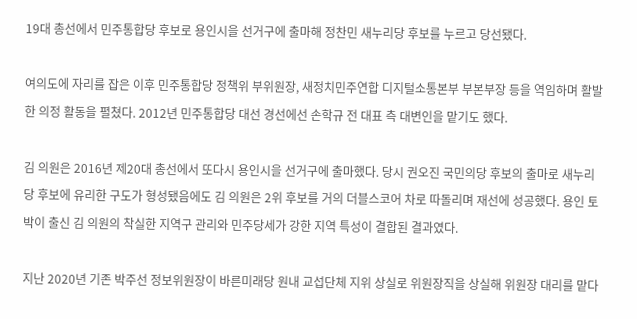19대 총선에서 민주통합당 후보로 용인시을 선거구에 출마해 정찬민 새누리당 후보를 누르고 당선됐다.

여의도에 자리를 잡은 이후 민주통합당 정책위 부위원장, 새정치민주연합 디지털소통본부 부본부장 등을 역임하며 활발한 의정 활동을 펼쳤다. 2012년 민주통합당 대선 경선에선 손학규 전 대표 측 대변인을 맡기도 했다.

김 의원은 2016년 제20대 총선에서 또다시 용인시을 선거구에 출마했다. 당시 권오진 국민의당 후보의 출마로 새누리당 후보에 유리한 구도가 형성됐음에도 김 의원은 2위 후보를 거의 더블스코어 차로 따돌리며 재선에 성공했다. 용인 토박이 출신 김 의원의 착실한 지역구 관리와 민주당세가 강한 지역 특성이 결합된 결과였다.

지난 2020년 기존 박주선 정보위원장이 바른미래당 원내 교섭단체 지위 상실로 위원장직을 상실해 위원장 대리를 맡다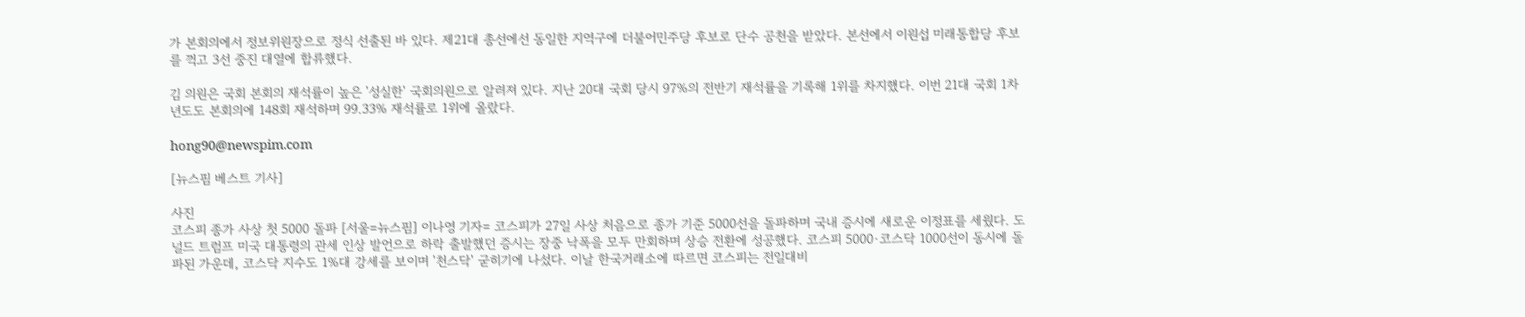가 본회의에서 정보위원장으로 정식 선출된 바 있다. 제21대 총선에선 동일한 지역구에 더불어민주당 후보로 단수 공천을 받았다. 본선에서 이원섭 미래통합당 후보를 꺽고 3선 중진 대열에 합류했다.

김 의원은 국회 본회의 재석률이 높은 '성실한' 국회의원으로 알려져 있다. 지난 20대 국회 당시 97%의 전반기 재석률을 기록해 1위를 차지했다. 이번 21대 국회 1차년도도 본회의에 148회 재석하며 99.33% 재석률로 1위에 올랐다.

hong90@newspim.com

[뉴스핌 베스트 기사]

사진
코스피 종가 사상 첫 5000 돌파 [서울=뉴스핌] 이나영 기자= 코스피가 27일 사상 처음으로 종가 기준 5000선을 돌파하며 국내 증시에 새로운 이정표를 세웠다. 도널드 트럼프 미국 대통령의 관세 인상 발언으로 하락 출발했던 증시는 장중 낙폭을 모두 만회하며 상승 전환에 성공했다. 코스피 5000·코스닥 1000선이 동시에 돌파된 가운데, 코스닥 지수도 1%대 강세를 보이며 '천스닥' 굳히기에 나섰다. 이날 한국거래소에 따르면 코스피는 전일대비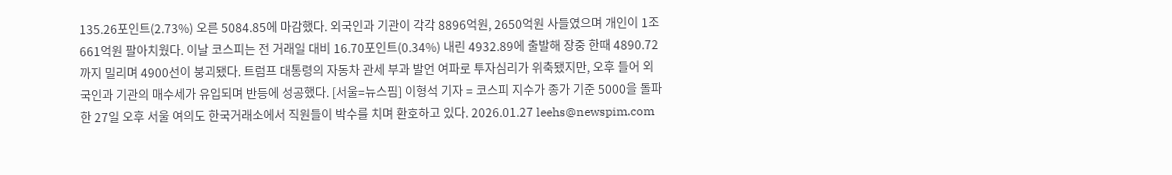135.26포인트(2.73%) 오른 5084.85에 마감했다. 외국인과 기관이 각각 8896억원, 2650억원 사들였으며 개인이 1조661억원 팔아치웠다. 이날 코스피는 전 거래일 대비 16.70포인트(0.34%) 내린 4932.89에 출발해 장중 한때 4890.72까지 밀리며 4900선이 붕괴됐다. 트럼프 대통령의 자동차 관세 부과 발언 여파로 투자심리가 위축됐지만, 오후 들어 외국인과 기관의 매수세가 유입되며 반등에 성공했다. [서울=뉴스핌] 이형석 기자 = 코스피 지수가 종가 기준 5000을 돌파한 27일 오후 서울 여의도 한국거래소에서 직원들이 박수를 치며 환호하고 있다. 2026.01.27 leehs@newspim.com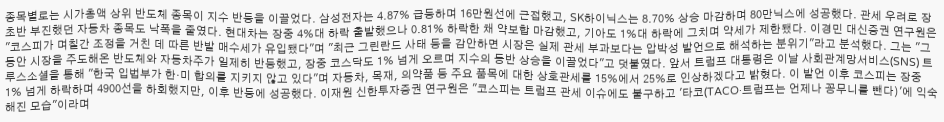종목별로는 시가총액 상위 반도체 종목이 지수 반등을 이끌었다. 삼성전자는 4.87% 급등하며 16만원선에 근접했고, SK하이닉스는 8.70% 상승 마감하며 80만닉스에 성공했다. 관세 우려로 장 초반 부진했던 자동차 종목도 낙폭을 줄였다. 현대차는 장중 4%대 하락 출발했으나 0.81% 하락한 채 약보합 마감했고, 기아도 1%대 하락에 그치며 약세가 제한됐다. 이경민 대신증권 연구원은 "코스피가 며칠간 조정을 거친 데 따른 반발 매수세가 유입됐다"며 "최근 그린란드 사태 등을 감안하면 시장은 실제 관세 부과보다는 압박성 발언으로 해석하는 분위기"라고 분석했다. 그는 "그동안 시장을 주도해온 반도체와 자동차주가 일제히 반등했고, 장중 코스닥도 1% 넘게 오르며 지수의 동반 상승을 이끌었다"고 덧붙였다. 앞서 트럼프 대통령은 이날 사회관계망서비스(SNS) 트루스소셜을 통해 "한국 입법부가 한·미 합의를 지키지 않고 있다"며 자동차, 목재, 의약품 등 주요 품목에 대한 상호관세를 15%에서 25%로 인상하겠다고 밝혔다. 이 발언 이후 코스피는 장중 1% 넘게 하락하며 4900선을 하회했지만, 이후 반등에 성공했다. 이재원 신한투자증권 연구원은 "코스피는 트럼프 관세 이슈에도 불구하고 '타코(TACO·트럼프는 언제나 꽁무니를 뺀다)'에 익숙해진 모습"이라며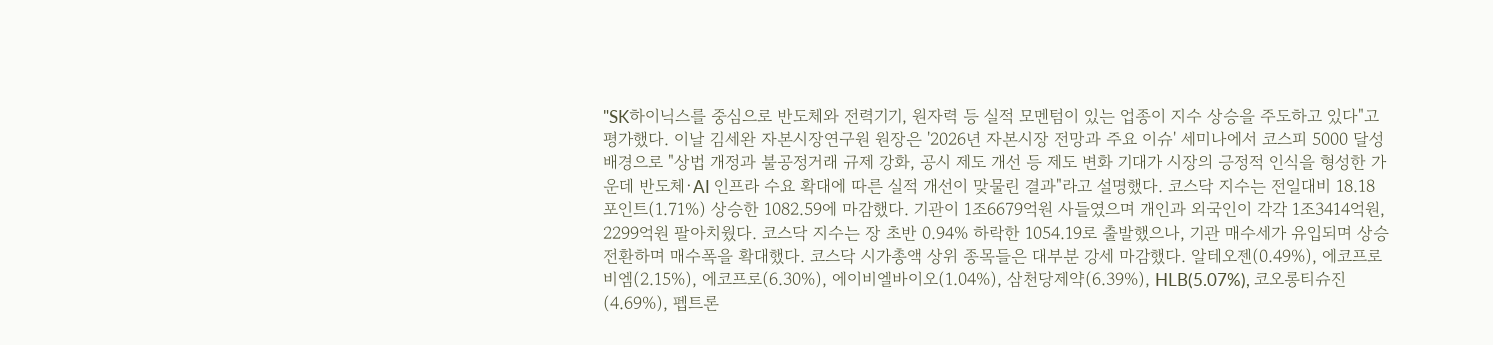"SK하이닉스를 중심으로 반도체와 전력기기, 원자력 등 실적 모멘텀이 있는 업종이 지수 상승을 주도하고 있다"고 평가했다. 이날 김세완 자본시장연구원 원장은 '2026년 자본시장 전망과 주요 이슈' 세미나에서 코스피 5000 달성 배경으로 "상법 개정과 불공정거래 규제 강화, 공시 제도 개선 등 제도 변화 기대가 시장의 긍정적 인식을 형성한 가운데 반도체·AI 인프라 수요 확대에 따른 실적 개선이 맞물린 결과"라고 설명했다. 코스닥 지수는 전일대비 18.18포인트(1.71%) 상승한 1082.59에 마감했다. 기관이 1조6679억원 사들였으며 개인과 외국인이 각각 1조3414억원, 2299억원 팔아치웠다. 코스닥 지수는 장 초반 0.94% 하락한 1054.19로 출발했으나, 기관 매수세가 유입되며 상승 전환하며 매수폭을 확대했다. 코스닥 시가총액 상위 종목들은 대부분 강세 마감했다. 알테오젠(0.49%), 에코프로비엠(2.15%), 에코프로(6.30%), 에이비엘바이오(1.04%), 삼천당제약(6.39%), HLB(5.07%), 코오롱티슈진(4.69%), 펩트론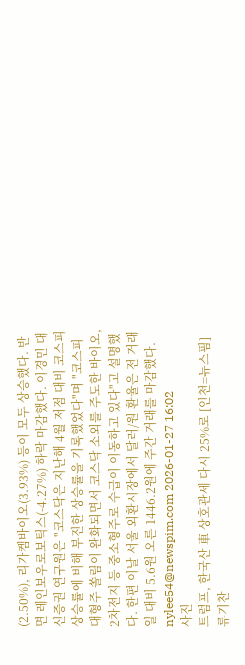(2.50%), 리가켐바이오(3.93%) 등이 모두 상승했다. 반면 레인보우로보틱스(-4.27%) 하락 마감했다. 이경민 대신증권 연구원은 "코스닥은 지난해 4월 저점 대비 코스피 상승률에 비해 부진한 상승률을 기록했었다"며 "코스피 대형주 쏠림이 완화되면서 코스닥 소외를 주도한 바이오, 2차전지 등 중소형주로 수급이 이동하고 있다"고 설명했다. 한편 이날 서울 외환시장에서 달러/원 환율은 전 거래일 대비 5.6원 오른 1446.2원에 주간 거래를 마감했다.   nylee54@newspim.com 2026-01-27 16:02
사진
트럼프, 한국산 車 상호관세 다시 25%로 [인천=뉴스핌] 류기찬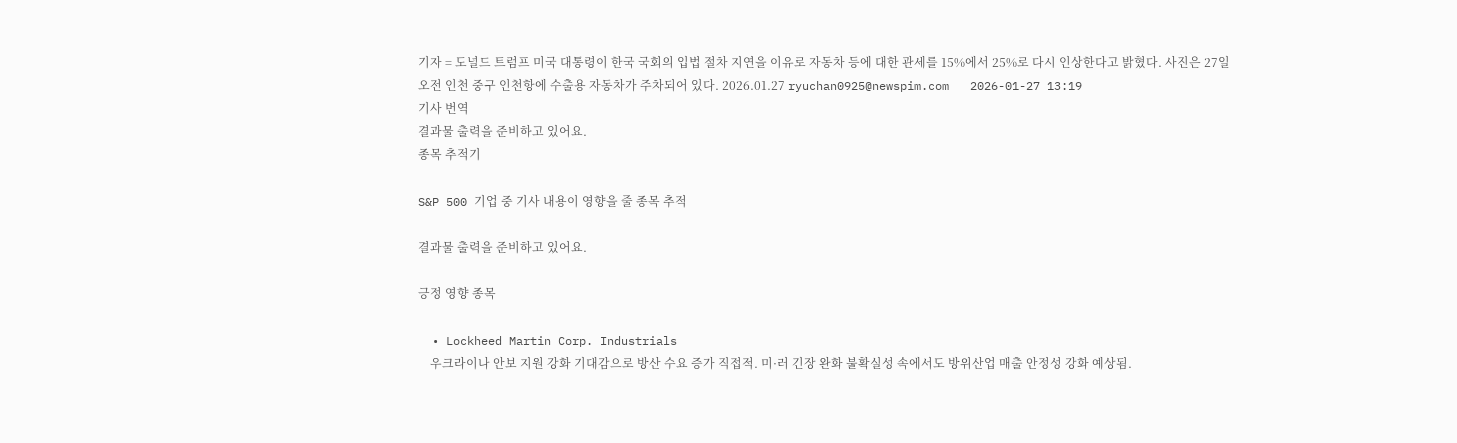기자 = 도널드 트럼프 미국 대통령이 한국 국회의 입법 절차 지연을 이유로 자동차 등에 대한 관세를 15%에서 25%로 다시 인상한다고 밝혔다. 사진은 27일 오전 인천 중구 인천항에 수출용 자동차가 주차되어 있다. 2026.01.27 ryuchan0925@newspim.com   2026-01-27 13:19
기사 번역
결과물 출력을 준비하고 있어요.
종목 추적기

S&P 500 기업 중 기사 내용이 영향을 줄 종목 추적

결과물 출력을 준비하고 있어요.

긍정 영향 종목

  • Lockheed Martin Corp. Industrials
    우크라이나 안보 지원 강화 기대감으로 방산 수요 증가 직접적. 미·러 긴장 완화 불확실성 속에서도 방위산업 매출 안정성 강화 예상됨.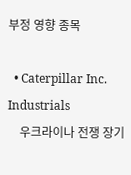부정 영향 종목

  • Caterpillar Inc. Industrials
    우크라이나 전쟁 장기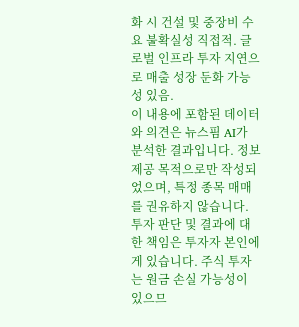화 시 건설 및 중장비 수요 불확실성 직접적. 글로벌 인프라 투자 지연으로 매출 성장 둔화 가능성 있음.
이 내용에 포함된 데이터와 의견은 뉴스핌 AI가 분석한 결과입니다. 정보 제공 목적으로만 작성되었으며, 특정 종목 매매를 권유하지 않습니다. 투자 판단 및 결과에 대한 책임은 투자자 본인에게 있습니다. 주식 투자는 원금 손실 가능성이 있으므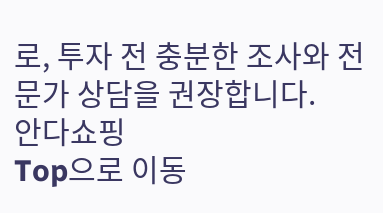로, 투자 전 충분한 조사와 전문가 상담을 권장합니다.
안다쇼핑
Top으로 이동